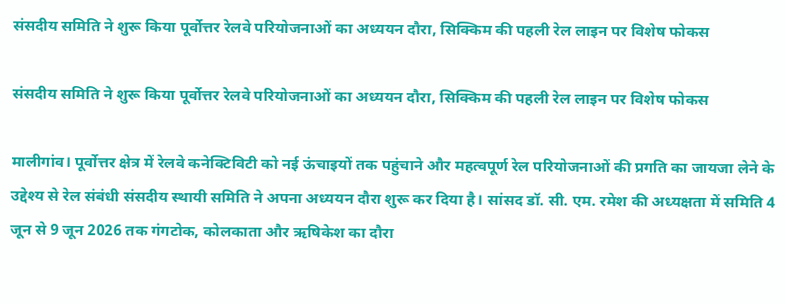संसदीय समिति ने शुरू किया पूर्वोत्तर रेलवे परियोजनाओं का अध्ययन दौरा, सिक्किम की पहली रेल लाइन पर विशेष फोकस

संसदीय समिति ने शुरू किया पूर्वोत्तर रेलवे परियोजनाओं का अध्ययन दौरा, सिक्किम की पहली रेल लाइन पर विशेष फोकस

मालीगांव। पूर्वोत्तर क्षेत्र में रेलवे कनेक्टिविटी को नई ऊंचाइयों तक पहुंचाने और महत्वपूर्ण रेल परियोजनाओं की प्रगति का जायजा लेने के उद्देश्य से रेल संबंधी संसदीय स्थायी समिति ने अपना अध्ययन दौरा शुरू कर दिया है। सांसद डॉ. सी. एम. रमेश की अध्यक्षता में समिति 4 जून से 9 जून 2026 तक गंगटोक, कोलकाता और ऋषिकेश का दौरा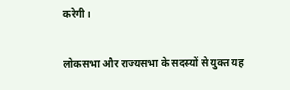करेगी।

लोकसभा और राज्यसभा के सदस्यों से युक्त यह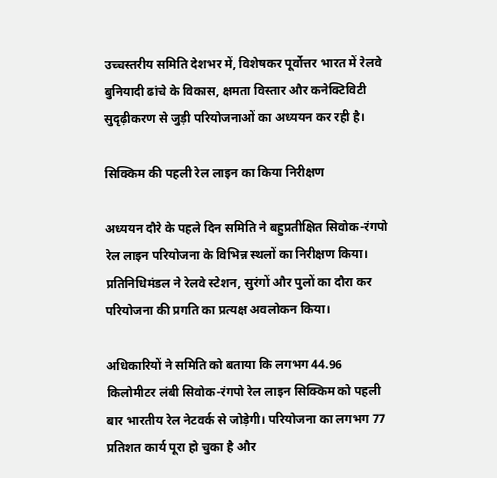उच्चस्तरीय समिति देशभर में, विशेषकर पूर्वोत्तर भारत में रेलवे बुनियादी ढांचे के विकास, क्षमता विस्तार और कनेक्टिविटी सुदृढ़ीकरण से जुड़ी परियोजनाओं का अध्ययन कर रही है।

सिक्किम की पहली रेल लाइन का किया निरीक्षण

अध्ययन दौरे के पहले दिन समिति ने बहुप्रतीक्षित सिवोक-रंगपो रेल लाइन परियोजना के विभिन्न स्थलों का निरीक्षण किया। प्रतिनिधिमंडल ने रेलवे स्टेशन, सुरंगों और पुलों का दौरा कर परियोजना की प्रगति का प्रत्यक्ष अवलोकन किया।

अधिकारियों ने समिति को बताया कि लगभग 44.96 किलोमीटर लंबी सिवोक-रंगपो रेल लाइन सिक्किम को पहली बार भारतीय रेल नेटवर्क से जोड़ेगी। परियोजना का लगभग 77 प्रतिशत कार्य पूरा हो चुका है और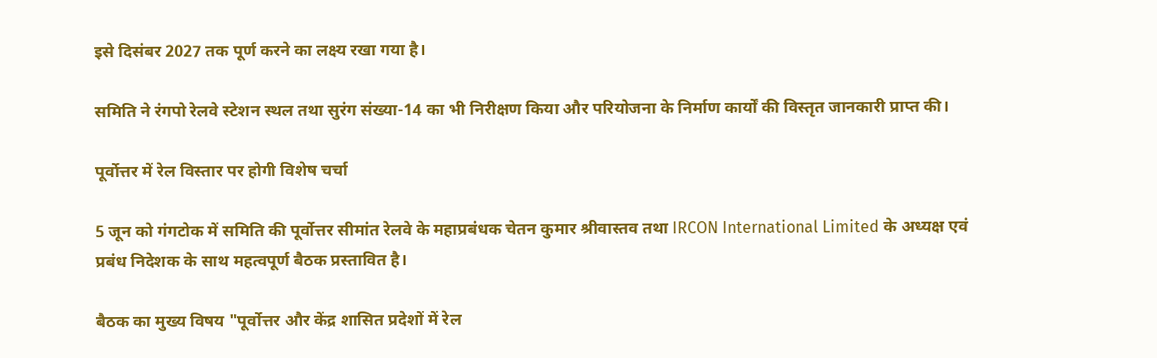इसे दिसंबर 2027 तक पूर्ण करने का लक्ष्य रखा गया है।

समिति ने रंगपो रेलवे स्टेशन स्थल तथा सुरंग संख्या-14 का भी निरीक्षण किया और परियोजना के निर्माण कार्यों की विस्तृत जानकारी प्राप्त की।

पूर्वोत्तर में रेल विस्तार पर होगी विशेष चर्चा

5 जून को गंगटोक में समिति की पूर्वोत्तर सीमांत रेलवे के महाप्रबंधक चेतन कुमार श्रीवास्तव तथा IRCON International Limited के अध्यक्ष एवं प्रबंध निदेशक के साथ महत्वपूर्ण बैठक प्रस्तावित है।

बैठक का मुख्य विषय "पूर्वोत्तर और केंद्र शासित प्रदेशों में रेल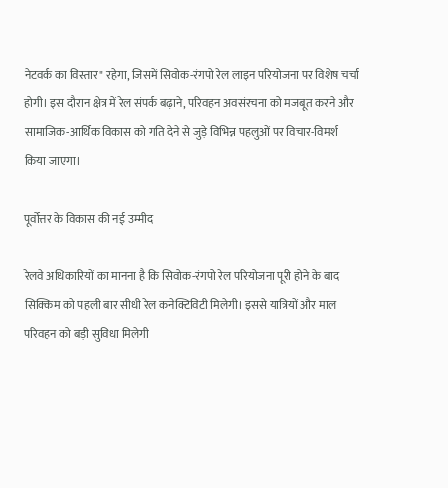नेटवर्क का विस्तार" रहेगा, जिसमें सिवोक-रंगपो रेल लाइन परियोजना पर विशेष चर्चा होगी। इस दौरान क्षेत्र में रेल संपर्क बढ़ाने, परिवहन अवसंरचना को मजबूत करने और सामाजिक-आर्थिक विकास को गति देने से जुड़े विभिन्न पहलुओं पर विचार-विमर्श किया जाएगा।

पूर्वोत्तर के विकास की नई उम्मीद

रेलवे अधिकारियों का मानना है कि सिवोक-रंगपो रेल परियोजना पूरी होने के बाद सिक्किम को पहली बार सीधी रेल कनेक्टिविटी मिलेगी। इससे यात्रियों और माल परिवहन को बड़ी सुविधा मिलेगी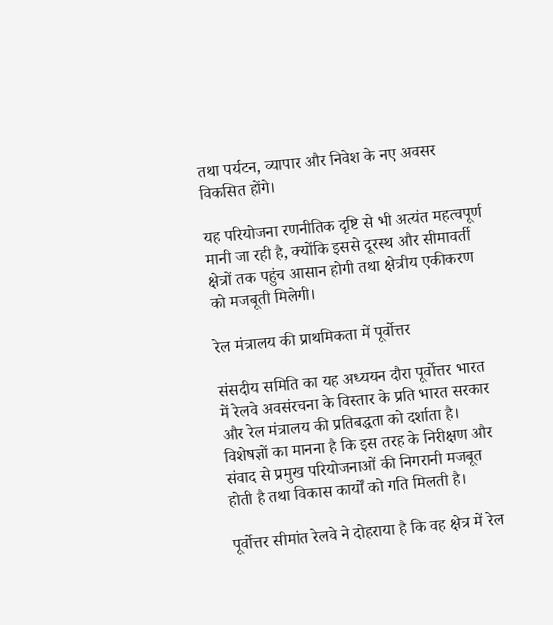तथा पर्यटन, व्यापार और निवेश के नए अवसर विकसित होंगे।

यह परियोजना रणनीतिक दृष्टि से भी अत्यंत महत्वपूर्ण मानी जा रही है, क्योंकि इससे दूरस्थ और सीमावर्ती क्षेत्रों तक पहुंच आसान होगी तथा क्षेत्रीय एकीकरण को मजबूती मिलेगी।

रेल मंत्रालय की प्राथमिकता में पूर्वोत्तर

संसदीय समिति का यह अध्ययन दौरा पूर्वोत्तर भारत में रेलवे अवसंरचना के विस्तार के प्रति भारत सरकार और रेल मंत्रालय की प्रतिबद्धता को दर्शाता है। विशेषज्ञों का मानना है कि इस तरह के निरीक्षण और संवाद से प्रमुख परियोजनाओं की निगरानी मजबूत होती है तथा विकास कार्यों को गति मिलती है।

पूर्वोत्तर सीमांत रेलवे ने दोहराया है कि वह क्षेत्र में रेल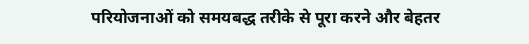परियोजनाओं को समयबद्ध तरीके से पूरा करने और बेहतर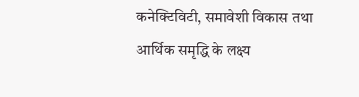कनेक्टिविटी, समावेशी विकास तथा आर्थिक समृद्धि के लक्ष्य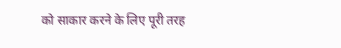को साकार करने के लिए पूरी तरह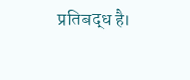प्रतिबद्ध है।